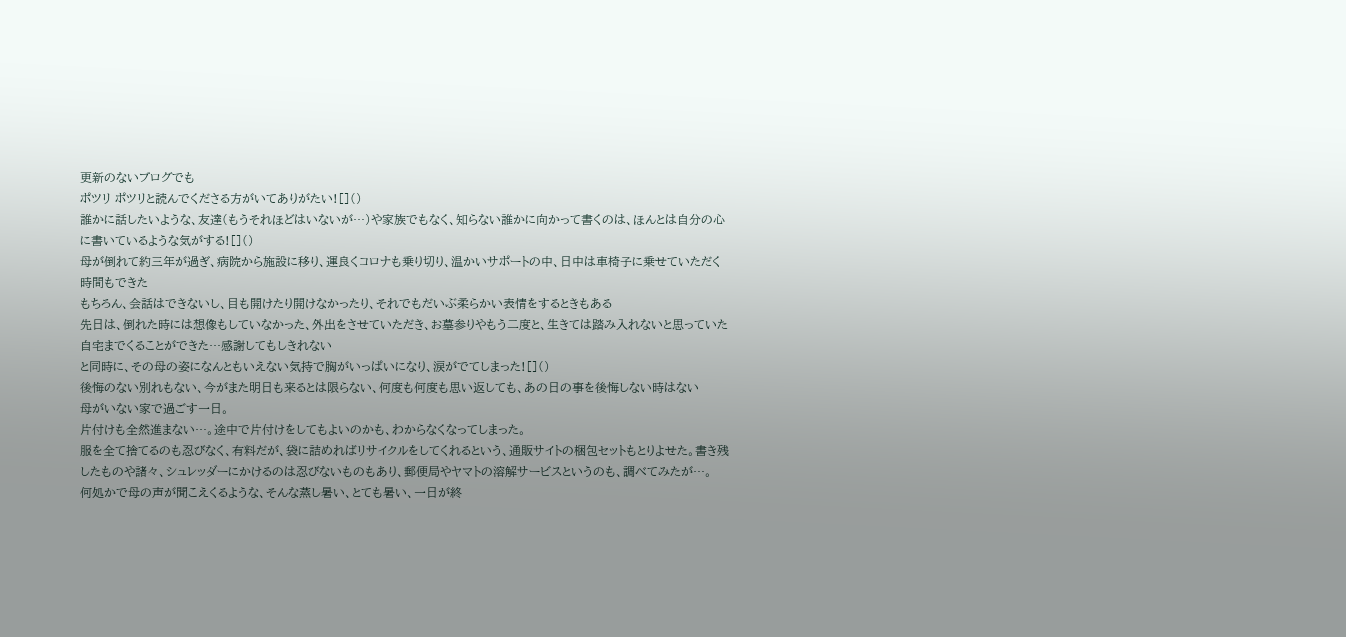更新のないブログでも
ポツリ ポツリと読んでくださる方がいてありがたい![]()
誰かに話したいような、友達(もうそれほどはいないが…)や家族でもなく、知らない誰かに向かって書くのは、ほんとは自分の心に書いているような気がする![]()
母が倒れて約三年が過ぎ、病院から施設に移り、運良くコロナも乗り切り、温かいサポートの中、日中は車椅子に乗せていただく時間もできた
もちろん、会話はできないし、目も開けたり開けなかったり、それでもだいぶ柔らかい表情をするときもある
先日は、倒れた時には想像もしていなかった、外出をさせていただき、お墓参りやもう二度と、生きては踏み入れないと思っていた自宅までくることができた…感謝してもしきれない
と同時に、その母の姿になんともいえない気持で胸がいっぱいになり、涙がでてしまった![]()
後悔のない別れもない、今がまた明日も来るとは限らない、何度も何度も思い返しても、あの日の事を後悔しない時はない
母がいない家で過ごす一日。
片付けも全然進まない…。途中で片付けをしてもよいのかも、わからなくなってしまった。
服を全て捨てるのも忍びなく、有料だが、袋に詰めればリサイクルをしてくれるという、通販サイトの梱包セットもとりよせた。書き残したものや諸々、シュレッダーにかけるのは忍びないものもあり、郵便局やヤマトの溶解サービスというのも、調べてみたが…。
何処かで母の声が聞こえくるような、そんな蒸し暑い、とても暑い、一日が終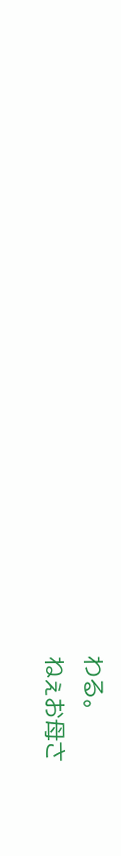わる。
ねぇお母さ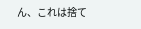ん、これは捨て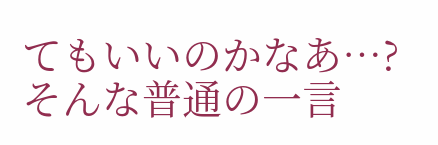てもいいのかなあ…?
そんな普通の一言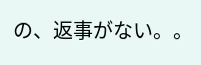の、返事がない。。